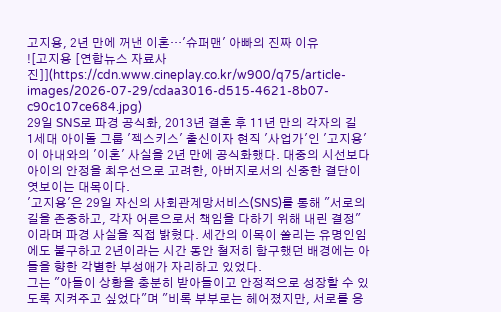고지용, 2년 만에 꺼낸 이혼…'슈퍼맨' 아빠의 진짜 이유
![고지용 [연합뉴스 자료사진]](https://cdn.www.cineplay.co.kr/w900/q75/article-images/2026-07-29/cdaa3016-d515-4621-8b07-c90c107ce684.jpg)
29일 SNS로 파경 공식화, 2013년 결혼 후 11년 만의 각자의 길
1세대 아이돌 그룹 '젝스키스' 출신이자 현직 '사업가'인 '고지용'이 아내와의 '이혼' 사실을 2년 만에 공식화했다. 대중의 시선보다 아이의 안정을 최우선으로 고려한, 아버지로서의 신중한 결단이 엿보이는 대목이다.
'고지용'은 29일 자신의 사회관계망서비스(SNS)를 통해 "서로의 길을 존중하고, 각자 어른으로서 책임을 다하기 위해 내린 결정"이라며 파경 사실을 직접 밝혔다. 세간의 이목이 쏠리는 유명인임에도 불구하고 2년이라는 시간 동안 철저히 함구했던 배경에는 아들을 향한 각별한 부성애가 자리하고 있었다.
그는 "아들이 상황을 충분히 받아들이고 안정적으로 성장할 수 있도록 지켜주고 싶었다"며 "비록 부부로는 헤어졌지만, 서로를 응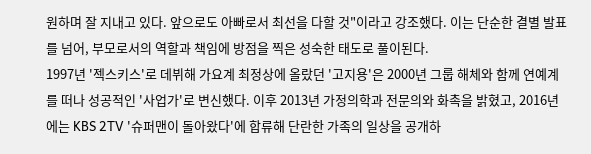원하며 잘 지내고 있다. 앞으로도 아빠로서 최선을 다할 것"이라고 강조했다. 이는 단순한 결별 발표를 넘어, 부모로서의 역할과 책임에 방점을 찍은 성숙한 태도로 풀이된다.
1997년 '젝스키스'로 데뷔해 가요계 최정상에 올랐던 '고지용'은 2000년 그룹 해체와 함께 연예계를 떠나 성공적인 '사업가'로 변신했다. 이후 2013년 가정의학과 전문의와 화촉을 밝혔고, 2016년에는 KBS 2TV '슈퍼맨이 돌아왔다'에 합류해 단란한 가족의 일상을 공개하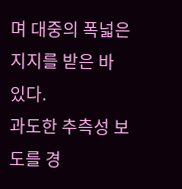며 대중의 폭넓은 지지를 받은 바 있다.
과도한 추측성 보도를 경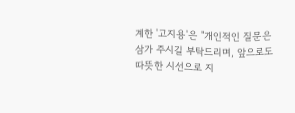계한 '고지용'은 "개인적인 질문은 삼가 주시길 부탁드리며, 앞으로도 따뜻한 시선으로 지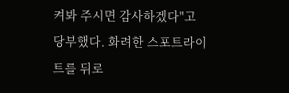켜봐 주시면 감사하겠다"고 당부했다. 화려한 스포트라이트를 뒤로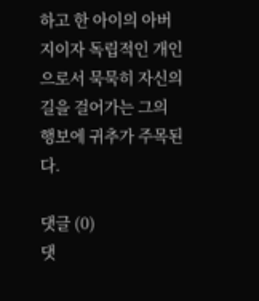하고 한 아이의 아버지이자 독립적인 개인으로서 묵묵히 자신의 길을 걸어가는 그의 행보에 귀추가 주목된다.

댓글 (0)
댓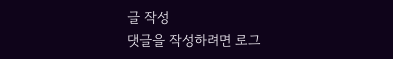글 작성
댓글을 작성하려면 로그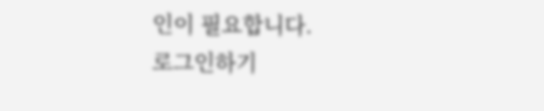인이 필요합니다.
로그인하기